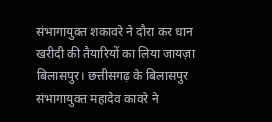संभागायुक्त शकावरे ने दौरा कर धान खरीदी की तैयारियों का लिया जायज़ा
बिलासपुर। छत्तीसगढ़ के बिलासपुर संभागायुक्त महादेव कावरे ने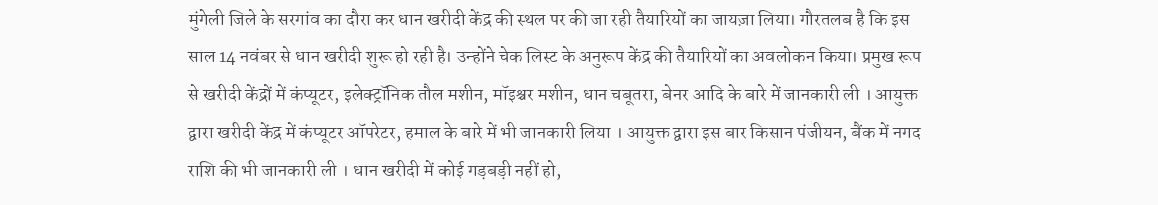मुंगेली जिले के सरगांव का दौरा कर धान खरीदी केंद्र की स्थल पर की जा रही तैयारियों का जायज़ा लिया। गौरतलब है कि इस साल 14 नवंबर से धान खरीदी शुरू हो रही है। उन्होंने चेक लिस्ट के अनुरूप केंद्र की तैयारियों का अवलोकन किया। प्रमुख रूप से खरीदी केंद्रों में कंप्यूटर, इलेक्ट्रॉनिक तौल मशीन, मॉइश्चर मशीन, धान चबूतरा, बेनर आदि के बारे में जानकारी ली । आयुक्त द्वारा खरीदी केंद्र में कंप्यूटर ऑपरेटर, हमाल के बारे में भी जानकारी लिया । आयुक्त द्वारा इस बार किसान पंजीयन, बैंक में नगद राशि की भी जानकारी ली । धान खरीदी में कोई गड़बड़ी नहीं हो,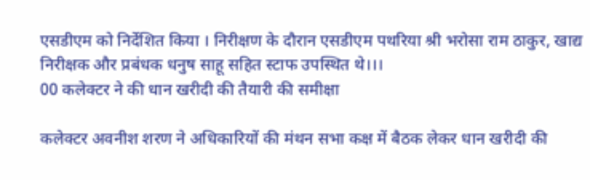एसडीएम को निर्देशित किया । निरीक्षण के दौरान एसडीएम पथरिया श्री भरोसा राम ठाकुर, खाद्य निरीक्षक और प्रबंधक धनुष साहू सहित स्टाफ उपस्थित थे।।।
00 कलेक्टर ने की धान खरीदी की तैयारी की समीक्षा

कलेक्टर अवनीश शरण ने अधिकारियों की मंथन सभा कक्ष में बैठक लेकर धान खरीदी की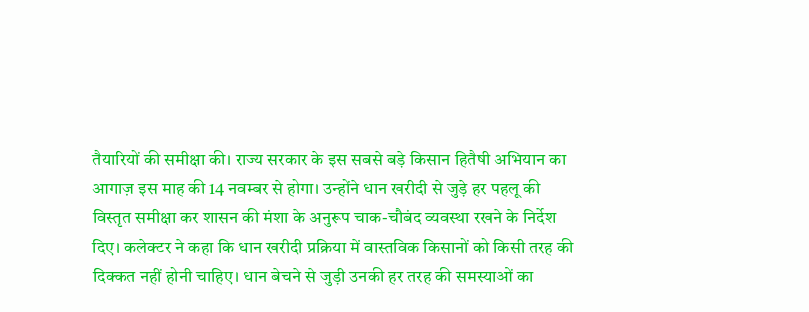तैयारियों की समीक्षा की। राज्य सरकार के इस सबसे बड़े किसान हितैषी अभियान का आगाज़ इस माह की 14 नवम्बर से होगा। उन्होंने धान खरीदी से जुड़े हर पहलू की विस्तृत समीक्षा कर शासन की मंशा के अनुरूप चाक-चौबंद व्यवस्था रखने के निर्देश दिए। कलेक्टर ने कहा कि धान खरीदी प्रक्रिया में वास्तविक किसानों को किसी तरह की दिक्कत नहीं होनी चाहिए। धान बेचने से जुड़ी उनकी हर तरह की समस्याओं का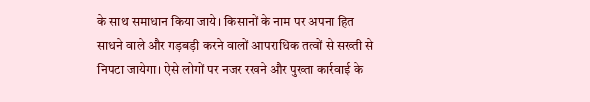के साथ समाधान किया जाये। किसानों के नाम पर अपना हित साधने वाले और गड़बड़ी करने वालों आपराधिक तत्वों से सख्ती से निपटा जायेगा। ऐसे लोगों पर नजर रखने और पुख्ता कार्रवाई के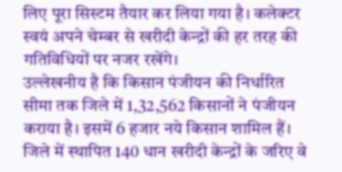लिए पूरा सिस्टम तैयार कर लिया गया है। कलेक्टर स्वयं अपने चेम्बर से खरीदी केन्द्रों की हर तरह की गतिविधियों पर नजर रखेंगे।
उल्लेखनीय है कि किसान पंजीयन की निर्धारित सीमा तक जिले में 1,32,562 किसानों ने पंजीयन कराया है। इसमें 6 हजार नये किसान शामिल हैं। जिले में स्थापित 140 धान खरीदी केन्द्रों के जरिए वे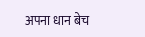अपना धान बेच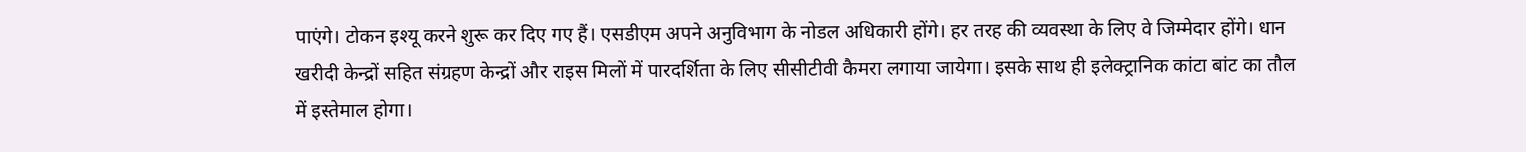पाएंगे। टोकन इश्यू करने शुरू कर दिए गए हैं। एसडीएम अपने अनुविभाग के नोडल अधिकारी होंगे। हर तरह की व्यवस्था के लिए वे जिम्मेदार होंगे। धान खरीदी केन्द्रों सहित संग्रहण केन्द्रों और राइस मिलों में पारदर्शिता के लिए सीसीटीवी कैमरा लगाया जायेगा। इसके साथ ही इलेक्ट्रानिक कांटा बांट का तौल में इस्तेमाल होगा।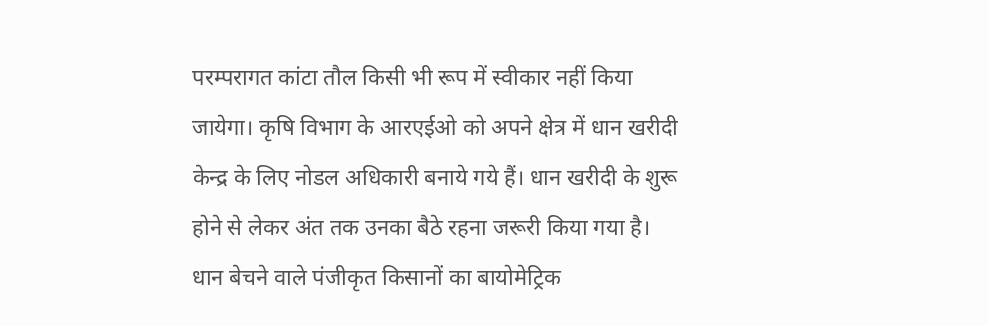परम्परागत कांटा तौल किसी भी रूप में स्वीकार नहीं किया जायेगा। कृषि विभाग के आरएईओ को अपने क्षेत्र में धान खरीदी केन्द्र के लिए नोडल अधिकारी बनाये गये हैं। धान खरीदी के शुरू होने से लेकर अंत तक उनका बैठे रहना जरूरी किया गया है। धान बेचने वाले पंजीकृत किसानों का बायोमेट्रिक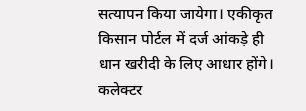सत्यापन किया जायेगा। एकीकृत किसान पोर्टल में दर्ज आंकड़े ही धान खरीदी के लिए आधार होंगे। कलेक्टर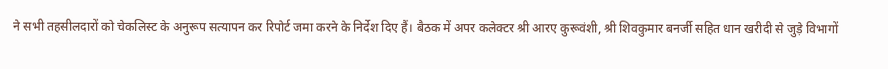ने सभी तहसीलदारों को चेकलिस्ट के अनुरूप सत्यापन कर रिपोर्ट जमा करने के निर्देश दिए हैं। बैठक में अपर कलेक्टर श्री आरए कुरूवंशी, श्री शिवकुमार बनर्जी सहित धान खरीदी से जुड़े विभागों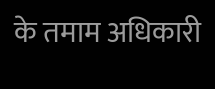के तमाम अधिकारी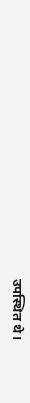उपस्थित थे।